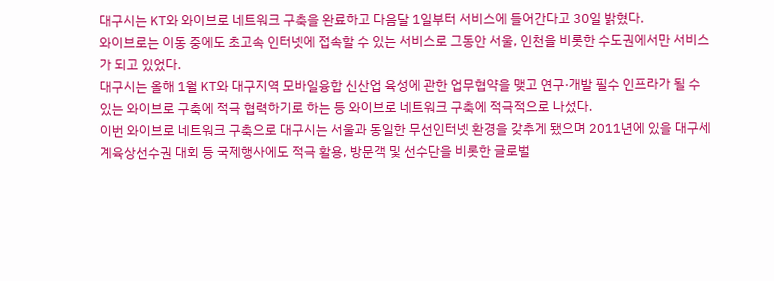대구시는 KT와 와이브로 네트워크 구축을 완료하고 다음달 1일부터 서비스에 들어간다고 30일 밝혔다.
와이브로는 이동 중에도 초고속 인터넷에 접속할 수 있는 서비스로 그동안 서울, 인천을 비롯한 수도권에서만 서비스가 되고 있었다.
대구시는 올해 1월 KT와 대구지역 모바일융합 신산업 육성에 관한 업무협약을 맺고 연구·개발 필수 인프라가 될 수 있는 와이브로 구축에 적극 협력하기로 하는 등 와이브로 네트워크 구축에 적극적으로 나섰다.
이번 와이브로 네트워크 구축으로 대구시는 서울과 동일한 무선인터넷 환경을 갖추게 됐으며 2011년에 있을 대구세계육상선수권 대회 등 국제행사에도 적극 활용, 방문객 및 선수단을 비롯한 글로벌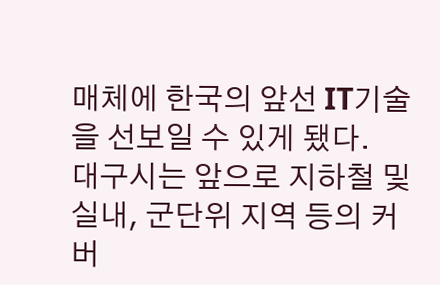매체에 한국의 앞선 IT기술을 선보일 수 있게 됐다.
대구시는 앞으로 지하철 및 실내, 군단위 지역 등의 커버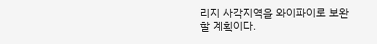리지 사각지역을 와이파이로 보완할 계획이다.